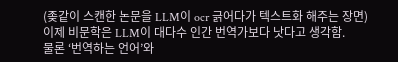(좆같이 스캔한 논문을 LLM이 ocr 긁어다가 텍스트화 해주는 장면)
이제 비문학은 LLM이 대다수 인간 번역가보다 낫다고 생각함.
물론 ‘번역하는 언어’와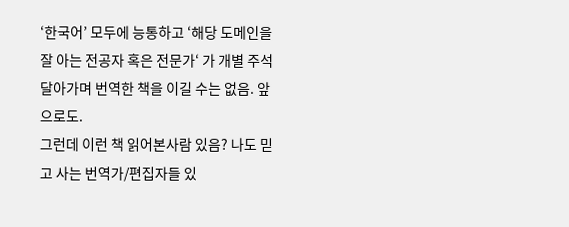‘한국어’ 모두에 능통하고 ‘해당 도메인을 잘 아는 전공자 혹은 전문가‘ 가 개별 주석 달아가며 번역한 책을 이길 수는 없음. 앞으로도.
그런데 이런 책 읽어본사람 있음? 나도 믿고 사는 번역가/편집자들 있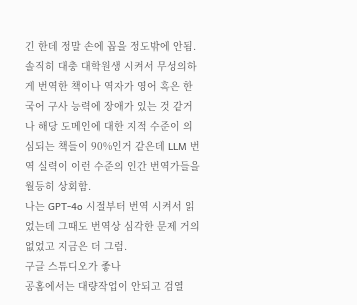긴 한데 정말 손에 꼽을 정도밖에 안됨.
솔직히 대충 대학원생 시켜서 무성의하게 번역한 책이나 역자가 영어 혹은 한국어 구사 능력에 장애가 있는 것 같거나 해당 도메인에 대한 지적 수준이 의심되는 책들이 90%인거 같은데 LLM 번역 실력이 이런 수준의 인간 번역가들을 월등히 상회함.
나는 GPT-4o 시절부터 번역 시켜서 읽었는데 그때도 번역상 심각한 문제 거의 없었고 지금은 더 그럼.
구글 스튜디오가 좋나
공홈에서는 대량작업이 안되고 검열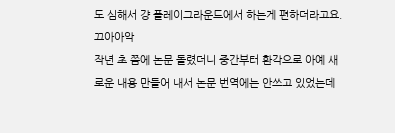도 심해서 걍 플레이그라운드에서 하는게 편하더라고요.
끄아아악
작년 초 쯤에 논문 돌렸더니 중간부터 환각으로 아예 새로운 내용 만들어 내서 논문 번역에는 안쓰고 있었는데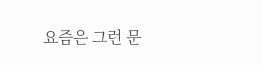요즘은 그런 문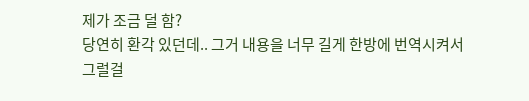제가 조금 덜 함?
당연히 환각 있던데.. 그거 내용을 너무 길게 한방에 번역시켜서 그럴걸